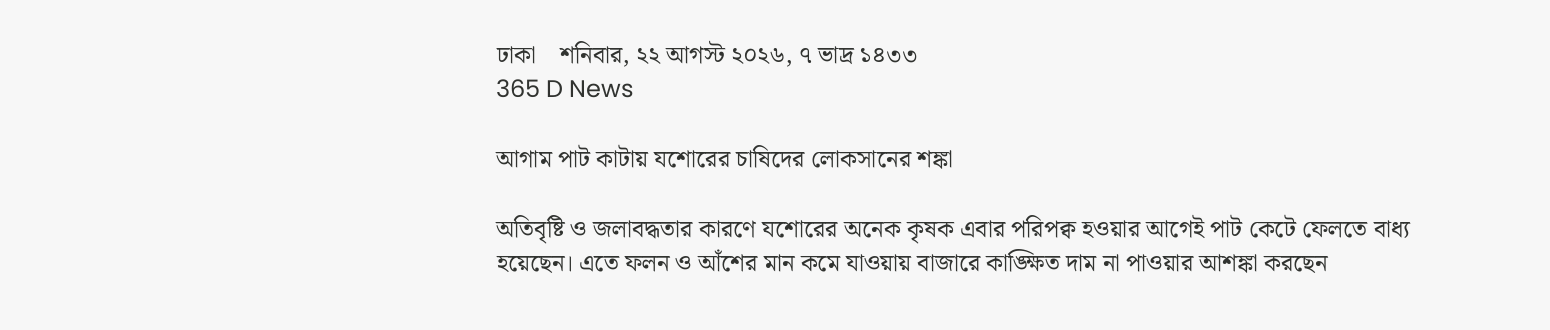ঢাকা    শনিবার, ২২ আগস্ট ২০২৬, ৭ ভাদ্র ১৪৩৩
365 D News

আগাম পাট কাটায় যশোরের চাষিদের লোকসানের শঙ্কা

অতিবৃষ্টি ও জলাবদ্ধতার কারণে যশোরের অনেক কৃষক এবার পরিপক্ব হওয়ার আগেই পাট কেটে ফেলতে বাধ্য হয়েছেন। এতে ফলন ও আঁশের মান কমে যাওয়ায় বাজারে কাঙ্ক্ষিত দাম না পাওয়ার আশঙ্কা করছেন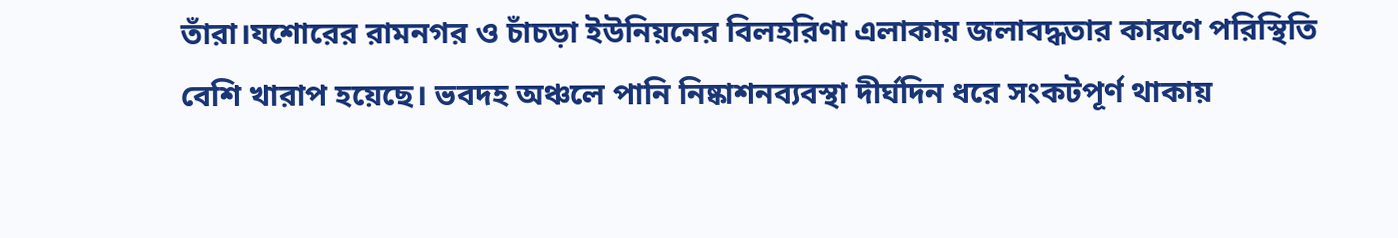তাঁরা।যশোরের রামনগর ও চাঁচড়া ইউনিয়নের বিলহরিণা এলাকায় জলাবদ্ধতার কারণে পরিস্থিতি বেশি খারাপ হয়েছে। ভবদহ অঞ্চলে পানি নিষ্কাশনব্যবস্থা দীর্ঘদিন ধরে সংকটপূর্ণ থাকায়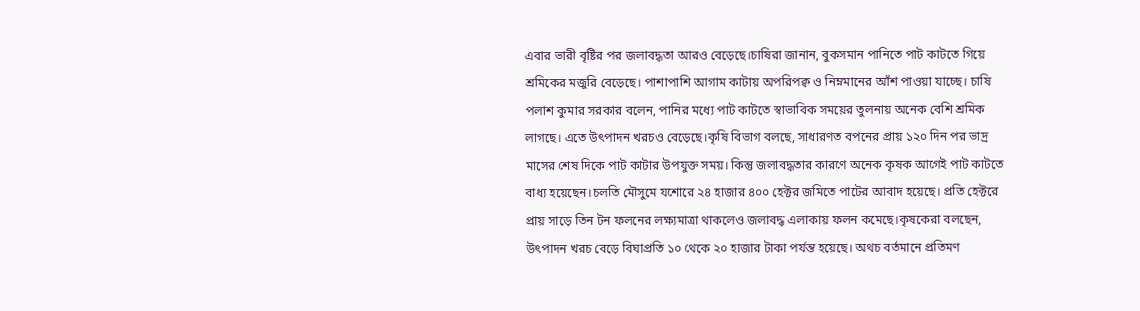এবার ভারী বৃষ্টির পর জলাবদ্ধতা আরও বেড়েছে।চাষিরা জানান, বুকসমান পানিতে পাট কাটতে গিয়ে শ্রমিকের মজুরি বেড়েছে। পাশাপাশি আগাম কাটায় অপরিপক্ব ও নিম্নমানের আঁশ পাওয়া যাচ্ছে। চাষি পলাশ কুমার সরকার বলেন, পানির মধ্যে পাট কাটতে স্বাভাবিক সময়ের তুলনায় অনেক বেশি শ্রমিক লাগছে। এতে উৎপাদন খরচও বেড়েছে।কৃষি বিভাগ বলছে, সাধারণত বপনের প্রায় ১২০ দিন পর ভাদ্র মাসের শেষ দিকে পাট কাটার উপযুক্ত সময়। কিন্তু জলাবদ্ধতার কারণে অনেক কৃষক আগেই পাট কাটতে বাধ্য হয়েছেন।চলতি মৌসুমে যশোরে ২৪ হাজার ৪০০ হেক্টর জমিতে পাটের আবাদ হয়েছে। প্রতি হেক্টরে প্রায় সাড়ে তিন টন ফলনের লক্ষ্যমাত্রা থাকলেও জলাবদ্ধ এলাকায় ফলন কমেছে।কৃষকেরা বলছেন, উৎপাদন খরচ বেড়ে বিঘাপ্রতি ১০ থেকে ২০ হাজার টাকা পর্যন্ত হয়েছে। অথচ বর্তমানে প্রতিমণ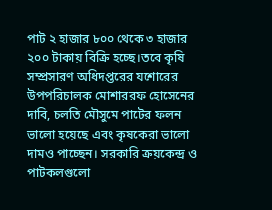পাট ২ হাজার ৮০০ থেকে ৩ হাজার ২০০ টাকায় বিক্রি হচ্ছে।তবে কৃষি সম্প্রসারণ অধিদপ্তরের যশোরের উপপরিচালক মোশাররফ হোসেনের দাবি, চলতি মৌসুমে পাটের ফলন ভালো হয়েছে এবং কৃষকেরা ভালো দামও পাচ্ছেন। সরকারি ক্রয়কেন্দ্র ও পাটকলগুলো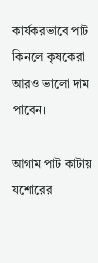কার্যকরভাবে পাট কিনলে কৃষকেরা আরও ভালো দাম পাবেন।

আগাম পাট কাটায় যশোরের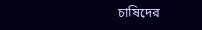চাষিদের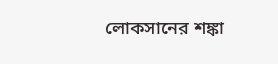লোকসানের শঙ্কা